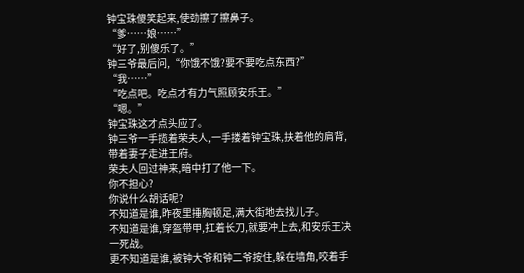钟宝珠傻笑起来,使劲擦了擦鼻子。
“爹……娘……”
“好了,别傻乐了。”
钟三爷最后问,“你饿不饿?要不要吃点东西?”
“我……”
“吃点吧。吃点才有力气照顾安乐王。”
“嗯。”
钟宝珠这才点头应了。
钟三爷一手揽着荣夫人,一手搂着钟宝珠,扶着他的肩背,带着妻子走进王府。
荣夫人回过神来,暗中打了他一下。
你不担心?
你说什么胡话呢?
不知道是谁,昨夜里捶胸顿足,满大街地去找儿子。
不知道是谁,穿盔带甲,扛着长刀,就要冲上去,和安乐王决一死战。
更不知道是谁,被钟大爷和钟二爷按住,躲在墙角,咬着手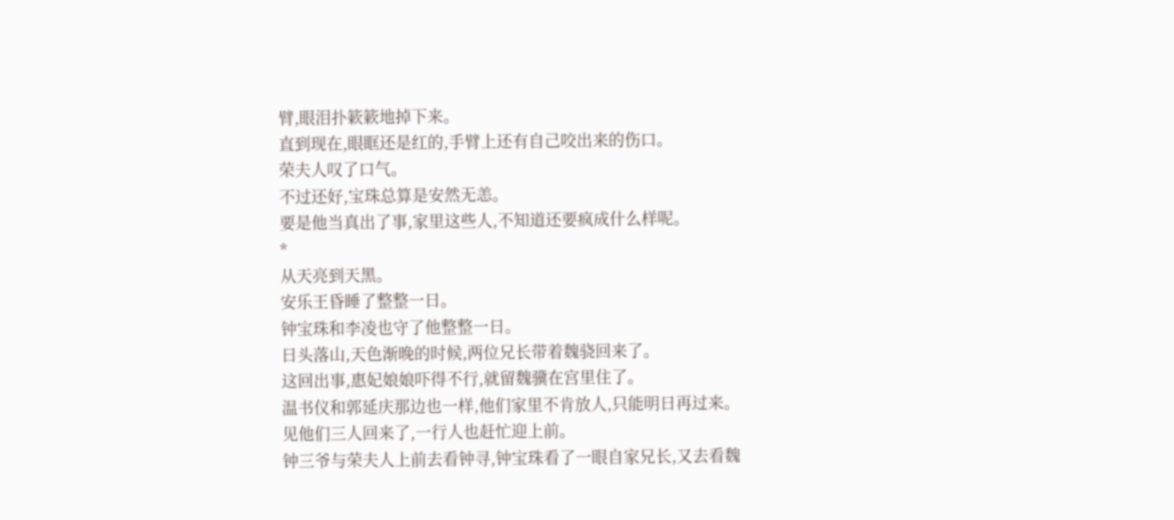臂,眼泪扑簌簌地掉下来。
直到现在,眼眶还是红的,手臂上还有自己咬出来的伤口。
荣夫人叹了口气。
不过还好,宝珠总算是安然无恙。
要是他当真出了事,家里这些人,不知道还要疯成什么样呢。
*
从天亮到天黑。
安乐王昏睡了整整一日。
钟宝珠和李凌也守了他整整一日。
日头落山,天色渐晚的时候,两位兄长带着魏骁回来了。
这回出事,惠妃娘娘吓得不行,就留魏骥在宫里住了。
温书仪和郭延庆那边也一样,他们家里不肯放人,只能明日再过来。
见他们三人回来了,一行人也赶忙迎上前。
钟三爷与荣夫人上前去看钟寻,钟宝珠看了一眼自家兄长,又去看魏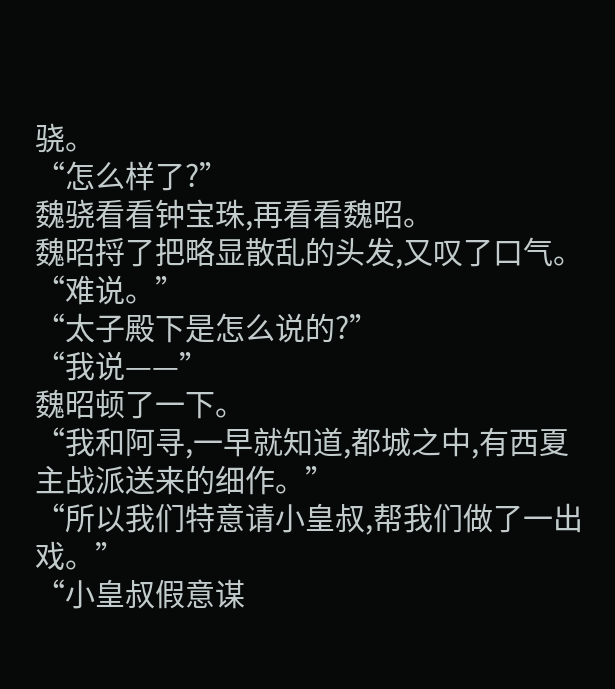骁。
“怎么样了?”
魏骁看看钟宝珠,再看看魏昭。
魏昭捋了把略显散乱的头发,又叹了口气。
“难说。”
“太子殿下是怎么说的?”
“我说——”
魏昭顿了一下。
“我和阿寻,一早就知道,都城之中,有西夏主战派送来的细作。”
“所以我们特意请小皇叔,帮我们做了一出戏。”
“小皇叔假意谋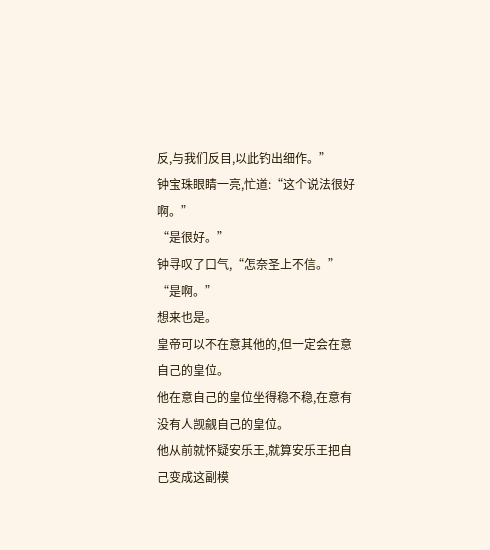反,与我们反目,以此钓出细作。”
钟宝珠眼睛一亮,忙道:“这个说法很好啊。”
“是很好。”
钟寻叹了口气,“怎奈圣上不信。”
“是啊。”
想来也是。
皇帝可以不在意其他的,但一定会在意自己的皇位。
他在意自己的皇位坐得稳不稳,在意有没有人觊觎自己的皇位。
他从前就怀疑安乐王,就算安乐王把自己变成这副模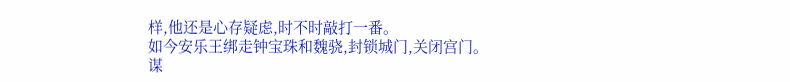样,他还是心存疑虑,时不时敲打一番。
如今安乐王绑走钟宝珠和魏骁,封锁城门,关闭宫门。
谋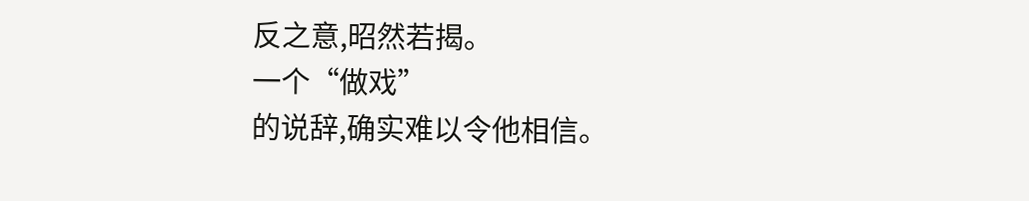反之意,昭然若揭。
一个“做戏”
的说辞,确实难以令他相信。